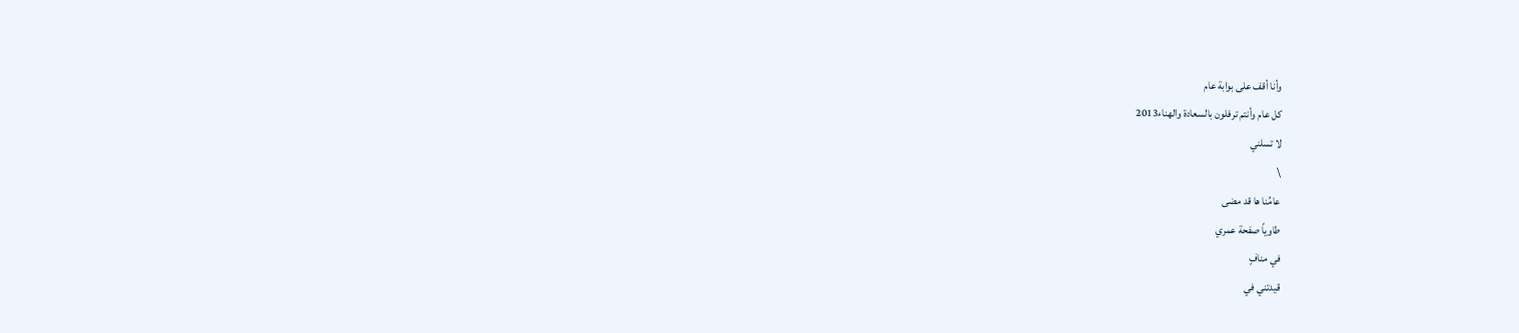وأنا أقف على بوابة عام
كل عام وأنتم ترفلون بالسعادة والهناء2013
لا تسلني
\
عامُنا ها قد مضى
طاوياً صفحة عمري
في منافٍ
قيدتني في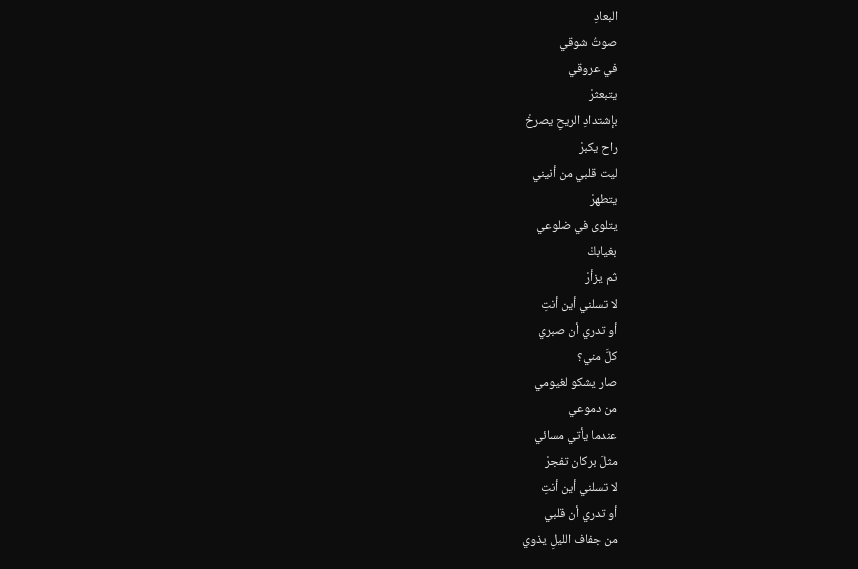البعادِ
صوتُ شوقي
في عروقي
يتبعثرْ
بإشتدادِ الريحِ يصرخْ
راح يكبرْ
ليت قلبي من أنيني
يتطهرْ
يتلوى في ضلوعي
بغيابكْ
ثم يزأرْ
لا تسلني أين أنتِ
أو تدري أن صبري
كلَّ مني؟
صار يشكو لغيومي
من دموعي
عندما يأتي مسائي
مثلَ بركان تفجرْ
لا تسلني أين أنتِ
أو تدري أن قلبي
من جفاف الليلِ يذوي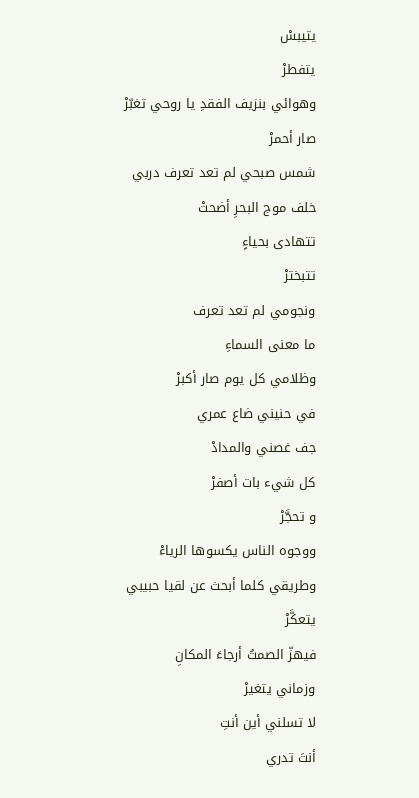يتيبسْ
يتفطرْ
وهوائي بنزيف الفقدِ يا روحي تغبّرْ
صار أحمرْ
شمس صبحي لم تعد تعرف دربي
خلف موج البحرِ أضحتْ
تتهادى بحياءٍ
تتبخترْ
ونجومي لم تعد تعرف
ما معنى السماءِ
وظلامي كل يوم صار أكبرْ
في حنيني ضاع عمري
جف غصني والمدادْ
كل شيء بات أصفرْ
و تحجَّرْ
ووجوه الناس يكسوها الرياءْ
وطريقي كلما أبحث عن لقيا حبيبي
يتعكَّرْ
فيهزّ الصمتُ أرجاءَ المكانِ
وزماني يتغيرْ
لا تسلني أين أنتِ
أنتَ تدري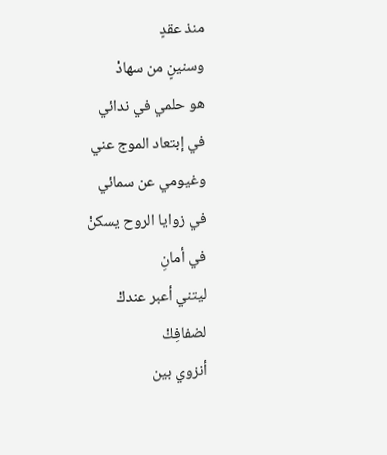منذ عقدٍ
وسنينٍ من سهادْ
هو حلمي في ندائي
في إبتعاد الموج عني
وغيومي عن سمائي
في زوايا الروح يسكنْ
في أمانِ
ليتني أعبر عندكْ
لضفافِكْ
أنزوي بين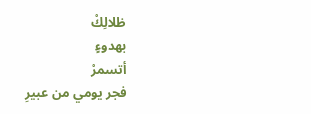ظلالِكْ
بهدوءٍ
أتسمرْ
فجر يومي من عبيرِ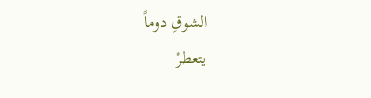الشوقِ دوماً
يتعطرْ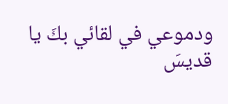ودموعي في لقائي بكَ يا قديسَ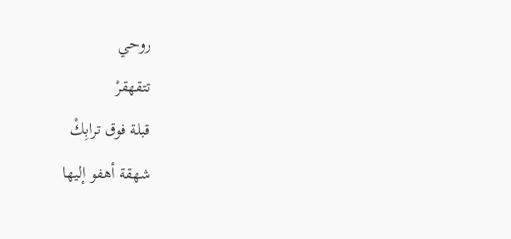روحي
تتقهقرْ
قبلة فوق ترابِكْ
شهقة أهفو إليها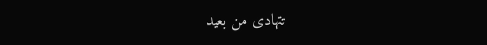تتهادى من بعيد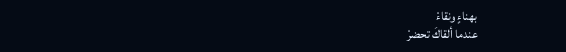بهناءٍ ونقاءْ
عندما ألقاكَ تحضرْ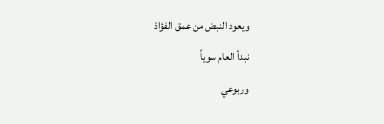ويعود النبض من عمق الفؤادْ
نبدأ العام سوياً
وربوعي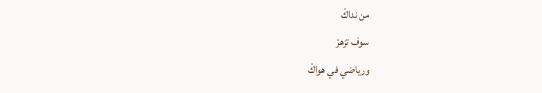من نداكْ
سوف تزهرْ
ورياضي في هواكْ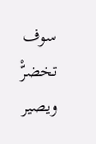سوف تخضرّْ
ويصير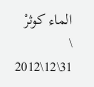الماء كوثرْ
\
31\12\2012